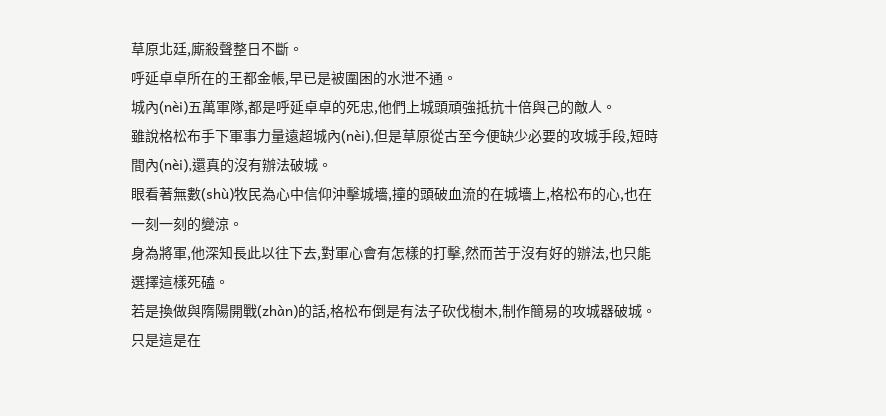草原北廷,廝殺聲整日不斷。
呼延卓卓所在的王都金帳,早已是被圍困的水泄不通。
城內(nèi)五萬軍隊,都是呼延卓卓的死忠,他們上城頭頑強抵抗十倍與己的敵人。
雖說格松布手下軍事力量遠超城內(nèi),但是草原從古至今便缺少必要的攻城手段,短時間內(nèi),還真的沒有辦法破城。
眼看著無數(shù)牧民為心中信仰沖擊城墻,撞的頭破血流的在城墻上,格松布的心,也在一刻一刻的變涼。
身為將軍,他深知長此以往下去,對軍心會有怎樣的打擊,然而苦于沒有好的辦法,也只能選擇這樣死磕。
若是換做與隋陽開戰(zhàn)的話,格松布倒是有法子砍伐樹木,制作簡易的攻城器破城。
只是這是在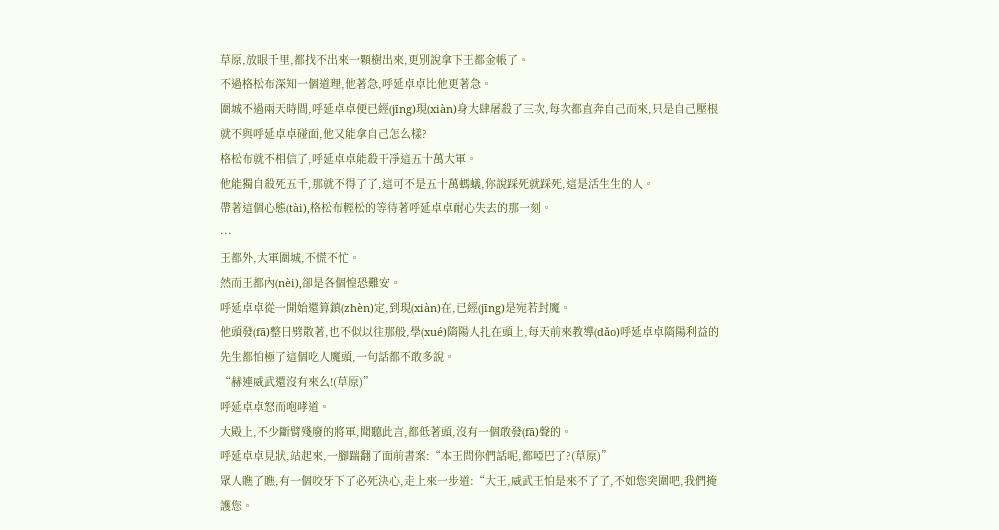草原,放眼千里,都找不出來一顆樹出來,更別說拿下王都金帳了。
不過格松布深知一個道理,他著急,呼延卓卓比他更著急。
圍城不過兩天時間,呼延卓卓便已經(jīng)現(xiàn)身大肆屠殺了三次,每次都直奔自己而來,只是自己壓根就不與呼延卓卓碰面,他又能拿自己怎么樣?
格松布就不相信了,呼延卓卓能殺干凈這五十萬大軍。
他能獨自殺死五千,那就不得了了,這可不是五十萬螞蟻,你說踩死就踩死,這是活生生的人。
帶著這個心態(tài),格松布輕松的等待著呼延卓卓耐心失去的那一刻。
···
王都外,大軍圍城,不慌不忙。
然而王都內(nèi),卻是各個惶恐難安。
呼延卓卓從一開始還算鎮(zhèn)定,到現(xiàn)在,已經(jīng)是宛若封魔。
他頭發(fā)整日劈散著,也不似以往那般,學(xué)隋陽人扎在頭上,每天前來教導(dǎo)呼延卓卓隋陽利益的先生都怕極了這個吃人魔頭,一句話都不敢多說。
“赫連威武還沒有來么!(草原)”
呼延卓卓怒而咆哮道。
大殿上,不少斷臂殘廢的將軍,聞聽此言,都低著頭,沒有一個敢發(fā)聲的。
呼延卓卓見狀,站起來,一腳踹翻了面前書案:“本王問你們話呢,都啞巴了?(草原)”
眾人瞧了瞧,有一個咬牙下了必死決心,走上來一步道:“大王,威武王怕是來不了了,不如您突圍吧,我們掩護您。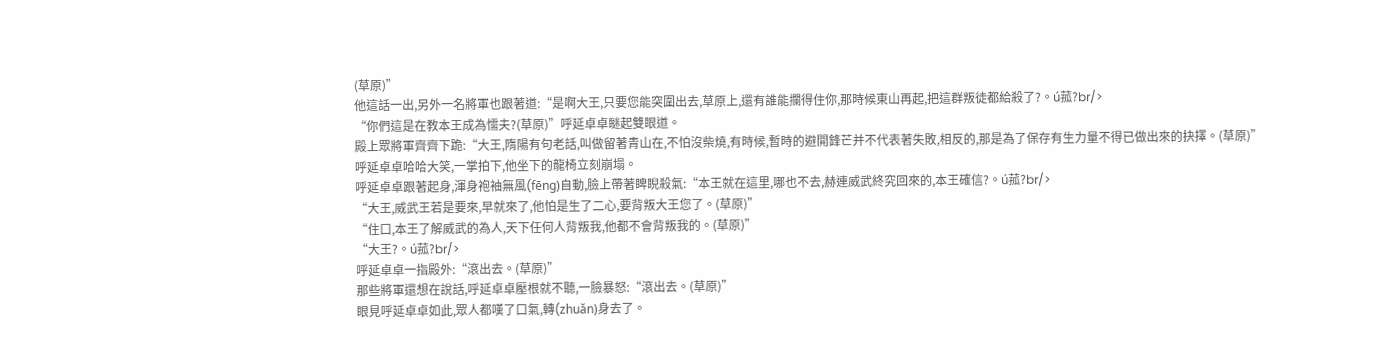(草原)”
他這話一出,另外一名將軍也跟著道:“是啊大王,只要您能突圍出去,草原上,還有誰能攔得住你,那時候東山再起,把這群叛徒都給殺了?。ú菰?br/>
“你們這是在教本王成為懦夫?(草原)”呼延卓卓瞇起雙眼道。
殿上眾將軍齊齊下跪:“大王,隋陽有句老話,叫做留著青山在,不怕沒柴燒,有時候,暫時的避開鋒芒并不代表著失敗,相反的,那是為了保存有生力量不得已做出來的抉擇。(草原)”
呼延卓卓哈哈大笑,一掌拍下,他坐下的龍椅立刻崩塌。
呼延卓卓跟著起身,渾身袍袖無風(fēng)自動,臉上帶著睥睨殺氣:“本王就在這里,哪也不去,赫連威武終究回來的,本王確信?。ú菰?br/>
“大王,威武王若是要來,早就來了,他怕是生了二心,要背叛大王您了。(草原)”
“住口,本王了解威武的為人,天下任何人背叛我,他都不會背叛我的。(草原)”
“大王?。ú菰?br/>
呼延卓卓一指殿外:“滾出去。(草原)”
那些將軍還想在說話,呼延卓卓壓根就不聽,一臉暴怒:“滾出去。(草原)”
眼見呼延卓卓如此,眾人都嘆了口氣,轉(zhuǎn)身去了。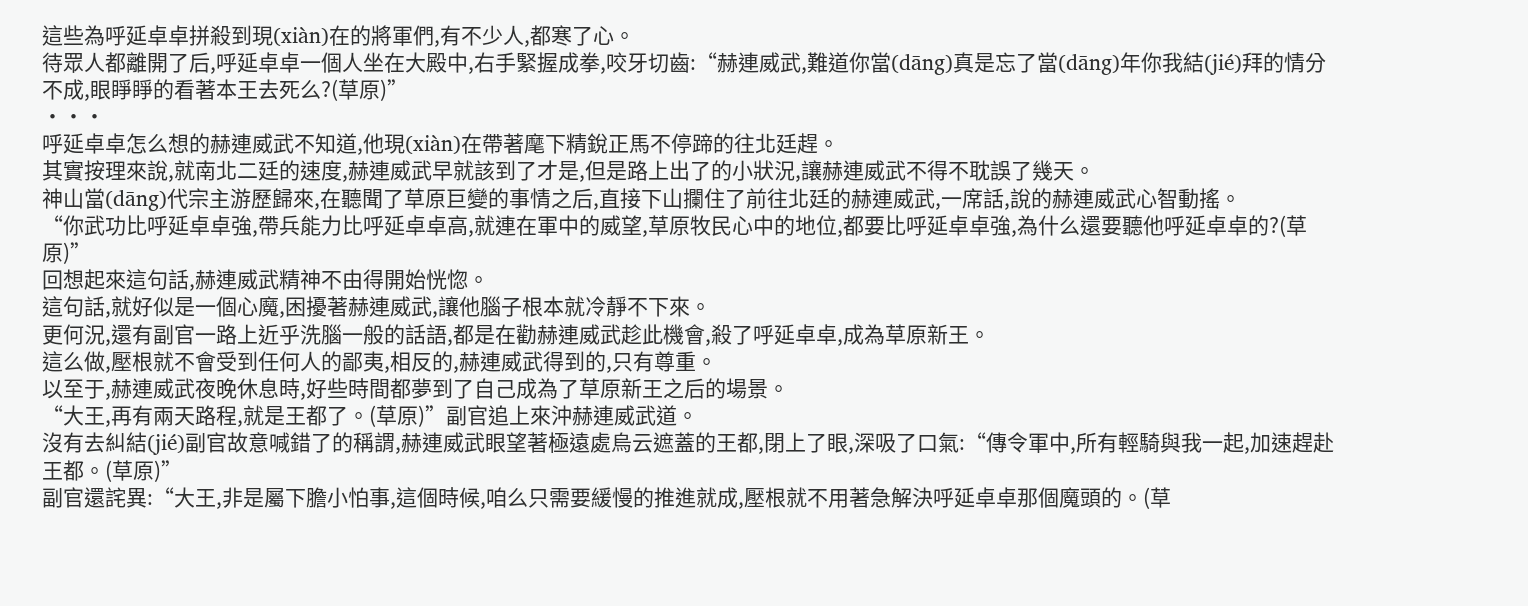這些為呼延卓卓拼殺到現(xiàn)在的將軍們,有不少人,都寒了心。
待眾人都離開了后,呼延卓卓一個人坐在大殿中,右手緊握成拳,咬牙切齒:“赫連威武,難道你當(dāng)真是忘了當(dāng)年你我結(jié)拜的情分不成,眼睜睜的看著本王去死么?(草原)”
···
呼延卓卓怎么想的赫連威武不知道,他現(xiàn)在帶著麾下精銳正馬不停蹄的往北廷趕。
其實按理來說,就南北二廷的速度,赫連威武早就該到了才是,但是路上出了的小狀況,讓赫連威武不得不耽誤了幾天。
神山當(dāng)代宗主游歷歸來,在聽聞了草原巨變的事情之后,直接下山攔住了前往北廷的赫連威武,一席話,說的赫連威武心智動搖。
“你武功比呼延卓卓強,帶兵能力比呼延卓卓高,就連在軍中的威望,草原牧民心中的地位,都要比呼延卓卓強,為什么還要聽他呼延卓卓的?(草原)”
回想起來這句話,赫連威武精神不由得開始恍惚。
這句話,就好似是一個心魔,困擾著赫連威武,讓他腦子根本就冷靜不下來。
更何況,還有副官一路上近乎洗腦一般的話語,都是在勸赫連威武趁此機會,殺了呼延卓卓,成為草原新王。
這么做,壓根就不會受到任何人的鄙夷,相反的,赫連威武得到的,只有尊重。
以至于,赫連威武夜晚休息時,好些時間都夢到了自己成為了草原新王之后的場景。
“大王,再有兩天路程,就是王都了。(草原)”副官追上來沖赫連威武道。
沒有去糾結(jié)副官故意喊錯了的稱謂,赫連威武眼望著極遠處烏云遮蓋的王都,閉上了眼,深吸了口氣:“傳令軍中,所有輕騎與我一起,加速趕赴王都。(草原)”
副官還詫異:“大王,非是屬下膽小怕事,這個時候,咱么只需要緩慢的推進就成,壓根就不用著急解決呼延卓卓那個魔頭的。(草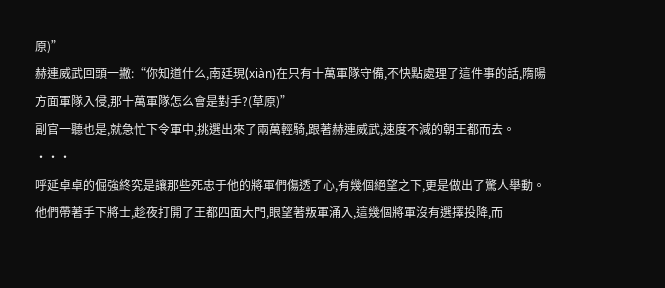原)”
赫連威武回頭一撇:“你知道什么,南廷現(xiàn)在只有十萬軍隊守備,不快點處理了這件事的話,隋陽方面軍隊入侵,那十萬軍隊怎么會是對手?(草原)”
副官一聽也是,就急忙下令軍中,挑選出來了兩萬輕騎,跟著赫連威武,速度不減的朝王都而去。
···
呼延卓卓的倔強終究是讓那些死忠于他的將軍們傷透了心,有幾個絕望之下,更是做出了驚人舉動。
他們帶著手下將士,趁夜打開了王都四面大門,眼望著叛軍涌入,這幾個將軍沒有選擇投降,而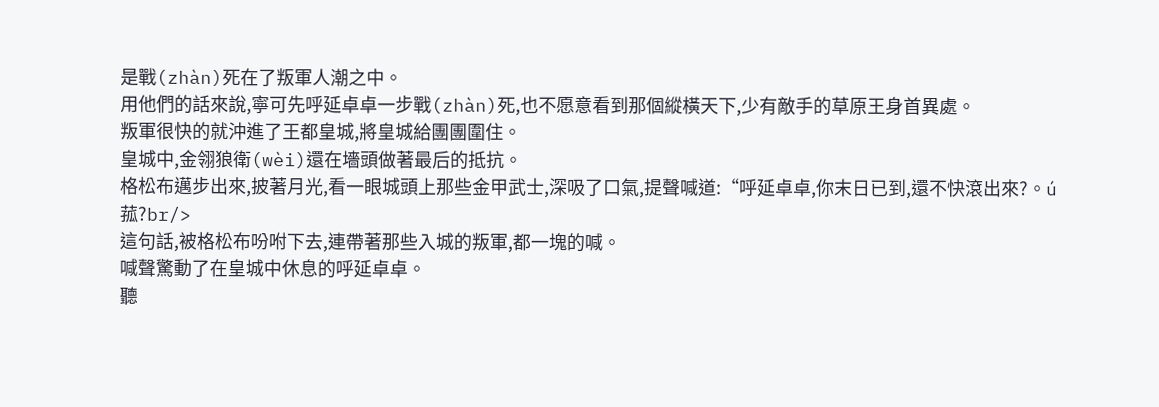是戰(zhàn)死在了叛軍人潮之中。
用他們的話來說,寧可先呼延卓卓一步戰(zhàn)死,也不愿意看到那個縱橫天下,少有敵手的草原王身首異處。
叛軍很快的就沖進了王都皇城,將皇城給團團圍住。
皇城中,金翎狼衛(wèi)還在墻頭做著最后的抵抗。
格松布邁步出來,披著月光,看一眼城頭上那些金甲武士,深吸了口氣,提聲喊道:“呼延卓卓,你末日已到,還不快滾出來?。ú菰?br/>
這句話,被格松布吩咐下去,連帶著那些入城的叛軍,都一塊的喊。
喊聲驚動了在皇城中休息的呼延卓卓。
聽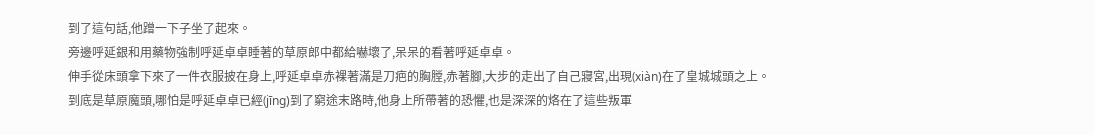到了這句話,他蹭一下子坐了起來。
旁邊呼延銀和用藥物強制呼延卓卓睡著的草原郎中都給嚇壞了,呆呆的看著呼延卓卓。
伸手從床頭拿下來了一件衣服披在身上,呼延卓卓赤裸著滿是刀疤的胸膛,赤著腳,大步的走出了自己寢宮,出現(xiàn)在了皇城城頭之上。
到底是草原魔頭,哪怕是呼延卓卓已經(jīng)到了窮途末路時,他身上所帶著的恐懼,也是深深的烙在了這些叛軍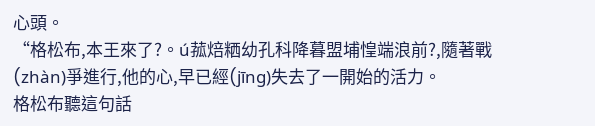心頭。
“格松布,本王來了?。ú菰焙粞幼孔科降暮盟埔惶端浪前?,隨著戰(zhàn)爭進行,他的心,早已經(jīng)失去了一開始的活力。
格松布聽這句話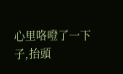心里咯噔了一下子,抬頭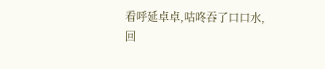看呼延卓卓,咕咚吞了口口水,回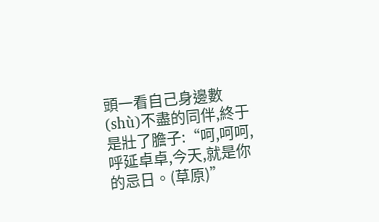頭一看自己身邊數(shù)不盡的同伴,終于是壯了膽子:“呵,呵呵,呼延卓卓,今天,就是你的忌日。(草原)”